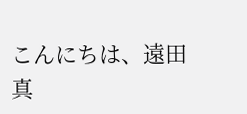こんにちは、遠田真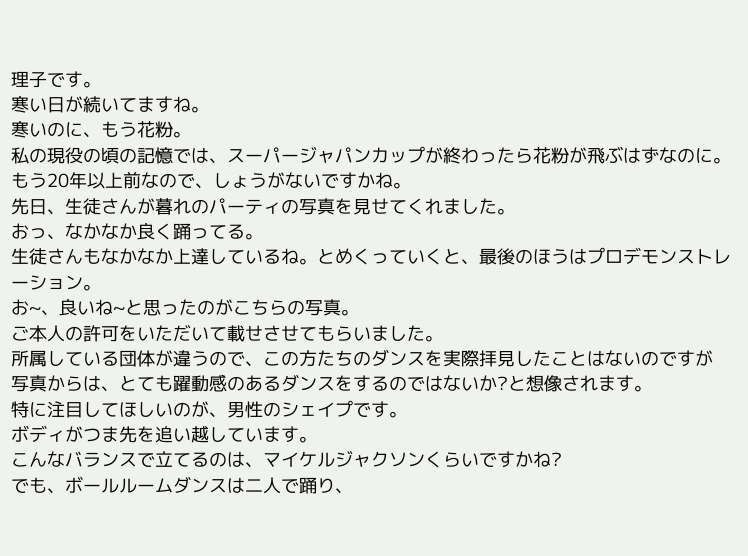理子です。
寒い日が続いてますね。
寒いのに、もう花粉。
私の現役の頃の記憶では、スーパージャパンカップが終わったら花粉が飛ぶはずなのに。
もう20年以上前なので、しょうがないですかね。
先日、生徒さんが暮れのパーティの写真を見せてくれました。
おっ、なかなか良く踊ってる。
生徒さんもなかなか上達しているね。とめくっていくと、最後のほうはプロデモンストレーション。
お~、良いね~と思ったのがこちらの写真。
ご本人の許可をいただいて載せさせてもらいました。
所属している団体が違うので、この方たちのダンスを実際拝見したことはないのですが
写真からは、とても躍動感のあるダンスをするのではないか?と想像されます。
特に注目してほしいのが、男性のシェイプです。
ボディがつま先を追い越しています。
こんなバランスで立てるのは、マイケルジャクソンくらいですかね?
でも、ボールルームダンスは二人で踊り、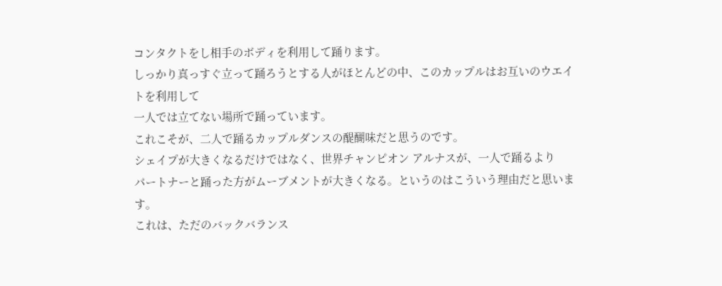コンタクトをし相手のボディを利用して踊ります。
しっかり真っすぐ立って踊ろうとする人がほとんどの中、このカップルはお互いのウエイトを利用して
一人では立てない場所で踊っています。
これこそが、二人で踊るカップルダンスの醍醐味だと思うのです。
シェイプが大きくなるだけではなく、世界チャンピオン アルナスが、一人で踊るより
パートナーと踊った方がムーブメントが大きくなる。というのはこういう理由だと思います。
これは、ただのバックバランス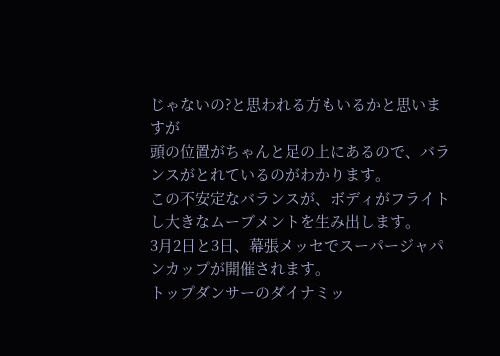じゃないの?と思われる方もいるかと思いますが
頭の位置がちゃんと足の上にあるので、バランスがとれているのがわかります。
この不安定なバランスが、ボディがフライトし大きなムーブメントを生み出します。
3月2日と3日、幕張メッセでスーパージャパンカップが開催されます。
トップダンサーのダイナミッ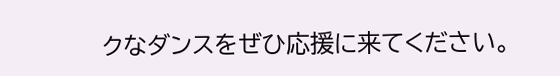クなダンスをぜひ応援に来てください。